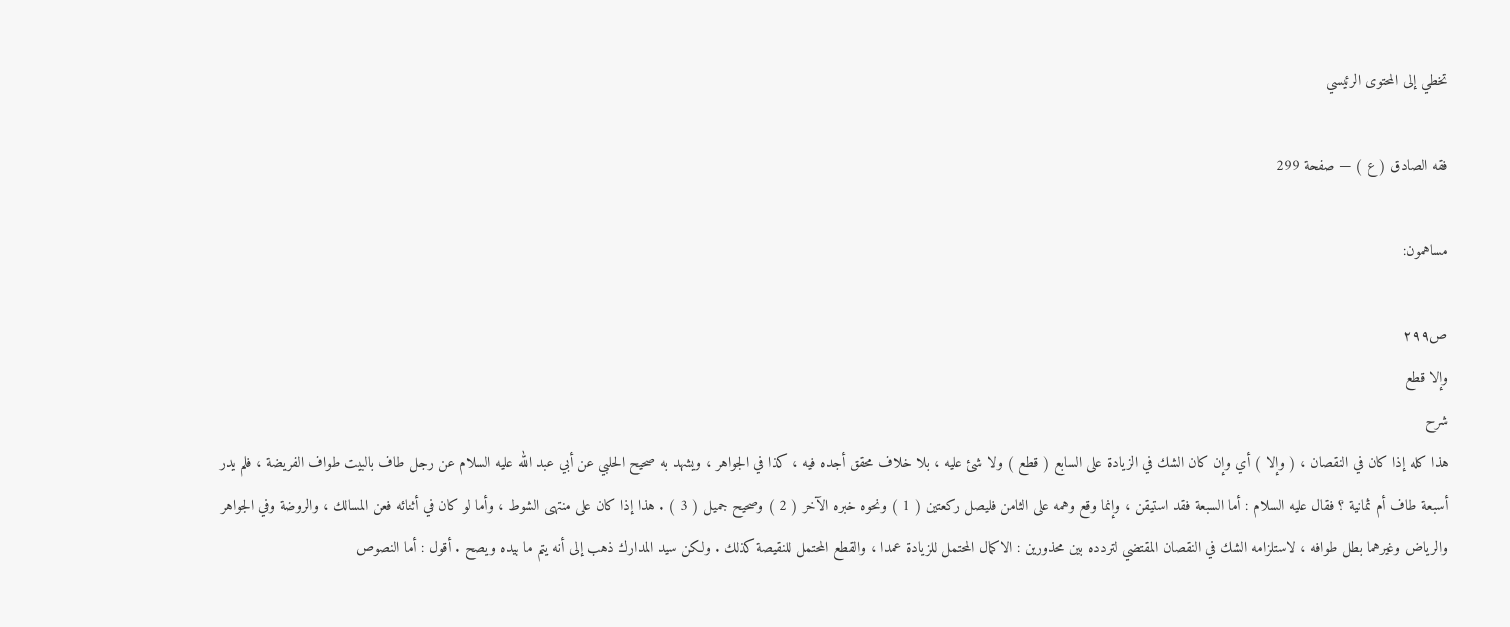تخطي إلى المحتوى الرئيسي

فقه الصادق ( ع ) — صفحة 299

مساهمون:

ص٢٩٩
وإلا قطع
شرح
هذا كله إذا كان في النقصان ، ( وإلا ) أي وإن كان الشك في الزيادة على السابع ( قطع ) ولا شئ عليه ، بلا خلاف محقق أجده فيه ، كذا في الجواهر ، ويشهد به صحيح الحلبي عن أبي عبد الله عليه السلام عن رجل طاف بالبيت طواف الفريضة ، فلم يدر أسبعة طاف أم ثمانية ؟ فقال عليه السلام : أما السبعة فقد استيقن ، وإنما وقع وهمه على الثامن فليصل ركعتين ( 1 ) ونحوه خبره الآخر ( 2 ) وصحيح جميل ( 3 ) . هذا إذا كان على منتهى الشوط ، وأما لو كان في أثنائه فعن المسالك ، والروضة وفي الجواهر والرياض وغيرهما بطل طوافه ، لاستلزامه الشك في النقصان المقتضي لتردده بين محذورين : الاكمال المحتمل للزيادة عمدا ، والقطع المحتمل للنقيصة كذلك . ولكن سيد المدارك ذهب إلى أنه يتم ما بيده ويصح . أقول : أما النصوص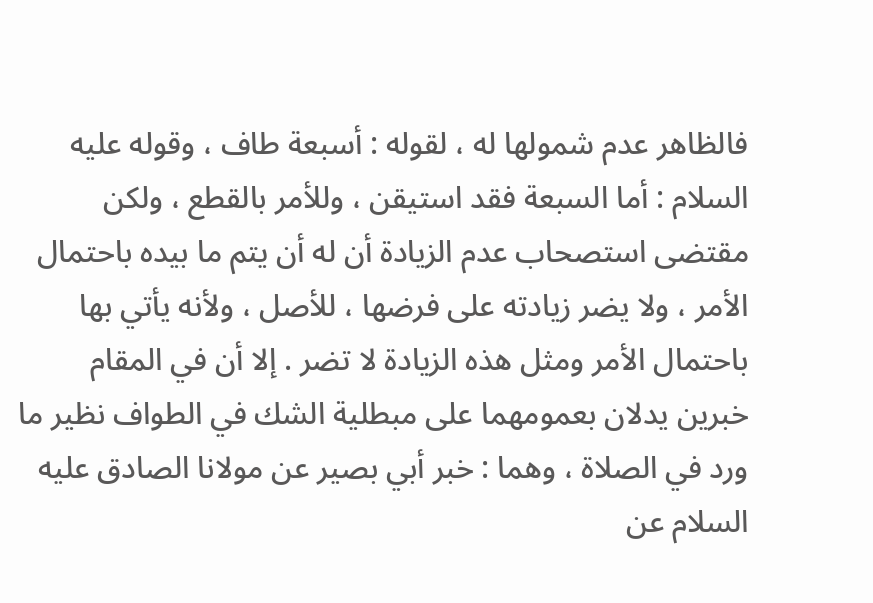فالظاهر عدم شمولها له ، لقوله : أسبعة طاف ، وقوله عليه السلام : أما السبعة فقد استيقن ، وللأمر بالقطع ، ولكن مقتضى استصحاب عدم الزيادة أن له أن يتم ما بيده باحتمال الأمر ، ولا يضر زيادته على فرضها ، للأصل ، ولأنه يأتي بها باحتمال الأمر ومثل هذه الزيادة لا تضر . إلا أن في المقام خبرين يدلان بعمومهما على مبطلية الشك في الطواف نظير ما ورد في الصلاة ، وهما : خبر أبي بصير عن مولانا الصادق عليه السلام عن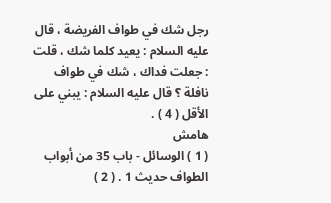رجل شك في طواف الفريضة ، قال عليه السلام : يعيد كلما شك ، قلت : جعلت فداك ، شك في طواف نافلة ؟ قال عليه السلام : يبني على الأقل ( 4 ) .
هامش
( 1 ) الوسائل - باب 35 من أبواب الطواف حديث 1 . ( 2 )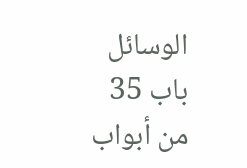الوسائل باب 35 من أبواب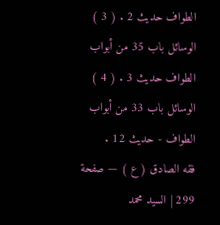الطواف حديث 2 . ( 3 ) الوسائل باب 35 من أبواب الطواف حديث 3 . ( 4 ) الوسائل باب 33 من أبواب الطواف - حديث 12 .
فقه الصادق ( ع ) — صفحة 299 | السيد محمد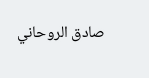صادق الروحاني